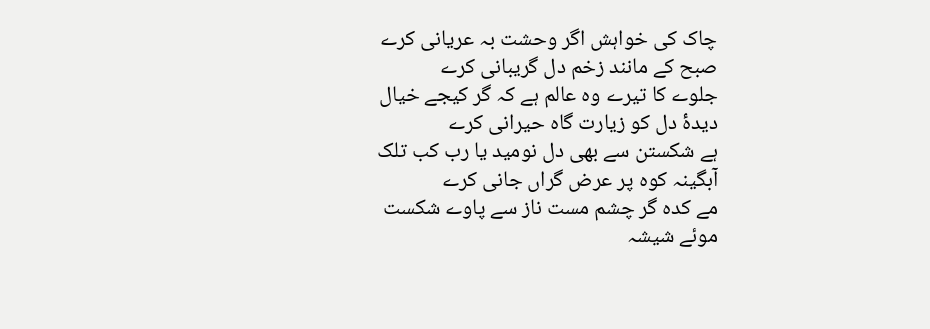چاک کی خواہش اگر وحشت بہ عریانی کرے
صبح کے مانند زخم دل گریبانی کرے
جلوے کا تیرے وہ عالم ہے کہ گر کیجے خیال
دیدۂ دل کو زیارت گاہ حیرانی کرے
ہے شکستن سے بھی دل نومید یا رب کب تلک
آبگینہ کوہ پر عرض گراں جانی کرے
مے کدہ گر چشم مست ناز سے پاوے شکست
موئے شیشہ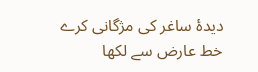دیدۂ ساغر کی مژگانی کرے
خط عارض سے لکھا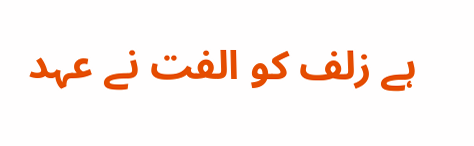ہے زلف کو الفت نے عہد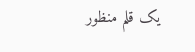یک قلم منظور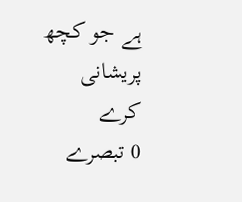ہے جو کچھ پریشانی کرے
0 تبصرے